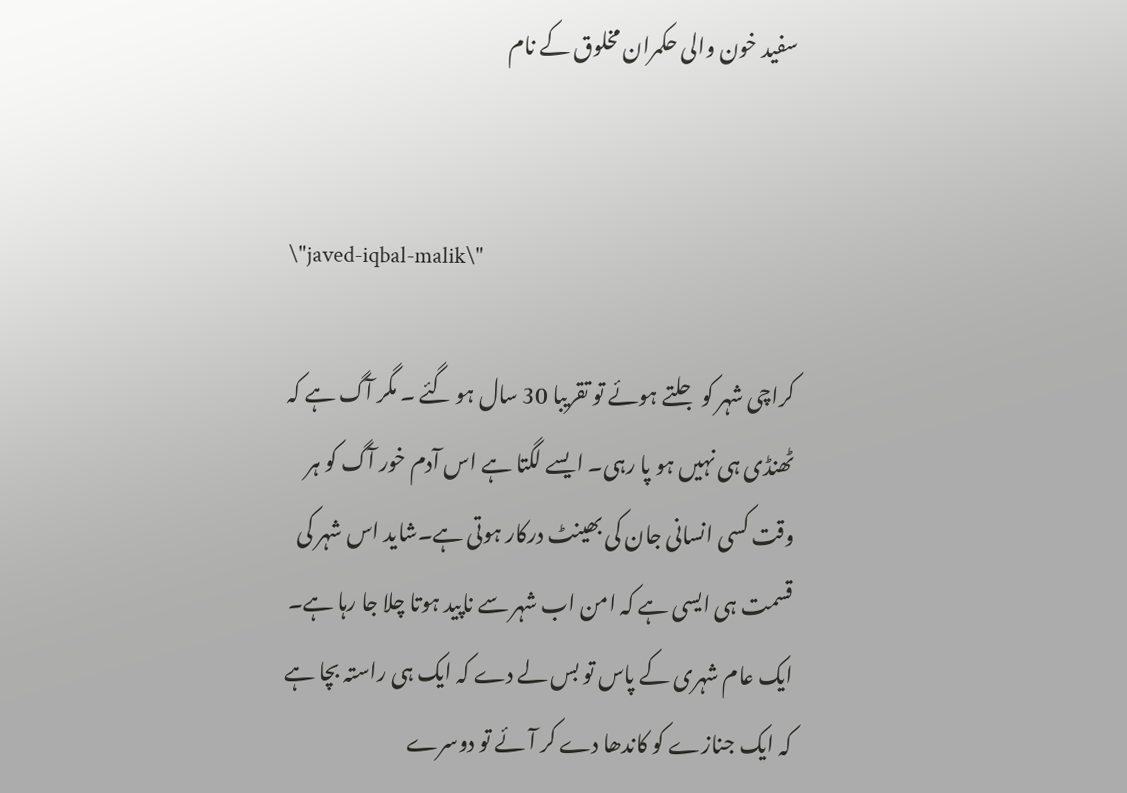سفید خون والی حکمران مخلوق کے نام


\"javed-iqbal-malik\"

کراچی شہر کو جلتے ہوئے تو تقریبا 30 سال ہو گئے ۔ مگر آگ ہے کہ ٹھنڈی ہی نہیں ہو پا رہی۔ ایسے لگتا ہے اس آدم خور آگ کو ہر وقت کسی انسانی جان کی بھینٹ درکار ہوتی ہے۔شاید اس شہر کی قسمت ہی ایسی ہے کہ امن اب شہر سے ناپید ہوتا چلا جا رہا ہے۔ ایک عام شہری کے پاس تو بس لے دے کہ ایک ہی راستہ بچا ہے کہ ایک جنازے کو کاندھا دے کر آئے تو دوسرے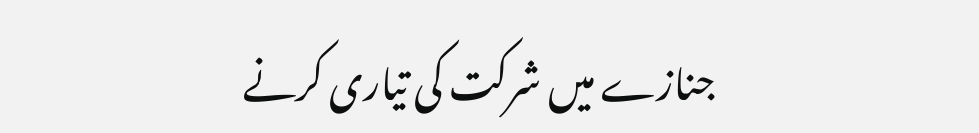جنازے میں شرکت کی تیاری کرنے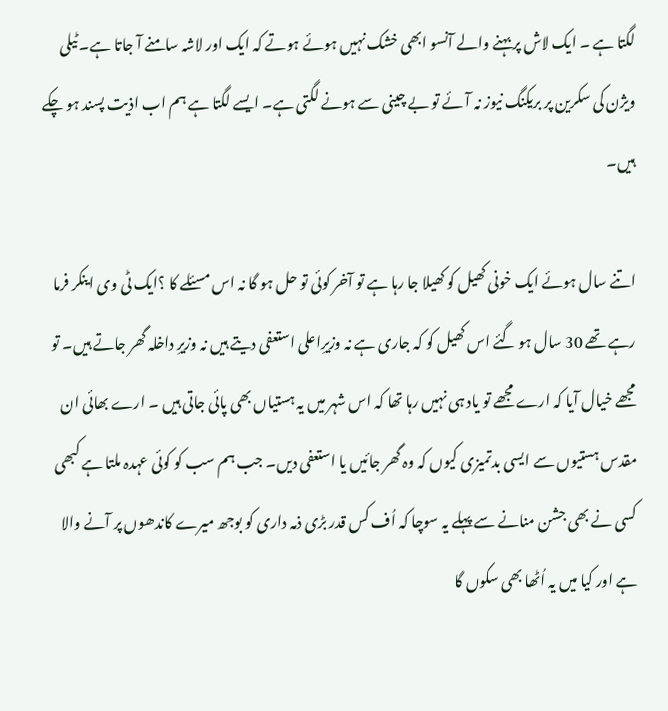لگتا ہے ۔ ایک لاش پر بہنے والے آنسو ابھی خشک نہیں ہوئے ہوتے کہ ایک اور لاشہ سامنے آ جاتا ہے۔ ٹیلی ویژن کی سکرین پر بریکنگ نیوز نہ آئے تو بے چینی سے ہونے لگتی ہے۔ ایسے لگتا ہے ہم اب اذیت پسند ہو چکے ہیں۔

اتنے سال ہوئے ایک خونی کھیل کو کھیلا جا رہا ہے تو آخر کوئی تو حل ہو گا نہ اس مسئلے کا ؟ایک ٹی وی اینکر فرما رہے تھے 30 سال ہو گئے اس کھیل کو کہ جاری ہے نہ وزیرِاعلی استعفی دیتے ہیں نہ وزیرِ داخلہ گھر جاتے ہیں۔ تو مجھے خیال آیا کہ ارے مجھے تو یاد ہی نہیں رہا تھا کہ اس شہر میں یہ ہستیاں بھی پائی جاتی ہیں ۔ ارے بھائی ان مقدس ہستیوں سے ایسی بدتمیزی کیوں کہ وہ گھر جائیں یا استعفی دیں۔ جب ہم سب کو کوئی عہدہ ملتا ہے کبھی کسی نے بھی جشن منانے سے پہلے یہ سوچا کہ اُف کس قدر بڑی ذمہ داری کو بوجھ میرے کاندھوں پر آنے والا ہے اور کیا میں یہ اُٹھا بھی سکوں گا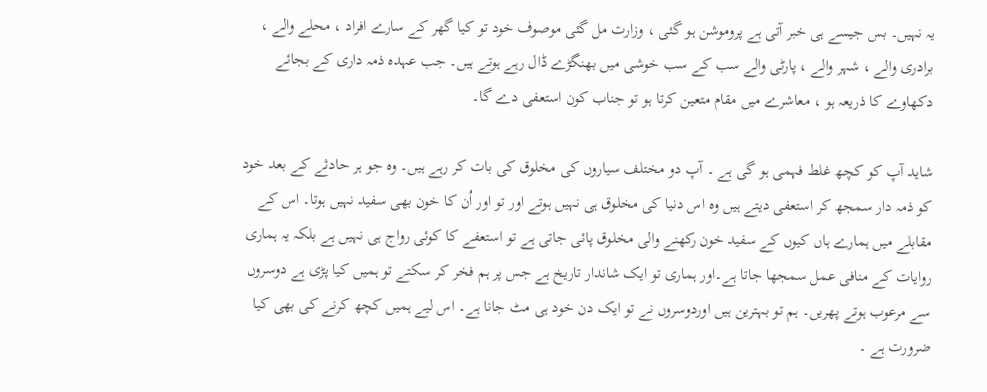یہ نہیں۔ بس جیسے ہی خبر آتی ہے پروموشن ہو گئی ، وزارت مل گئی موصوف خود تو کیا گھر کے سارے افراد ، محلے والے ، برادری والے ، شہر والے ، پارٹی والے سب کے سب خوشی میں بھنگڑے ڈال رہے ہوتے ہیں۔ جب عہدہ ذمہ داری کے بجائے دکھاوے کا ذریعہ ہو ، معاشرے میں مقام متعین کرتا ہو تو جناب کون استعفی دے گا۔

شاید آپ کو کچھ غلط فہمی ہو گی ہے ۔ آپ دو مختلف سیاروں کی مخلوق کی بات کر رہے ہیں۔ وہ جو ہر حادثے کے بعد خود کو ذمہ دار سمجھ کر استعفی دیتے ہیں وہ اس دنیا کی مخلوق ہی نہیں ہوتے اور تو اور اُن کا خون بھی سفید نہیں ہوتا۔ اس کے مقابلے میں ہمارے ہاں کیوں کے سفید خون رکھنے والی مخلوق پائی جاتی ہے تو استعفے کا کوئی رواج ہی نہیں ہے بلکہ یہ ہماری روایات کے منافی عمل سمجھا جاتا ہے۔اور ہماری تو ایک شاندار تاریخ ہے جس پر ہم فخر کر سکتے تو ہمیں کیا پڑی ہے دوسروں سے مرعوب ہوتے پھریں۔ ہم تو بہترین ہیں اوردوسروں نے تو ایک دن خود ہی مٹ جانا ہے۔ اس لیے ہمیں کچھ کرنے کی بھی کیا ضرورت ہے ۔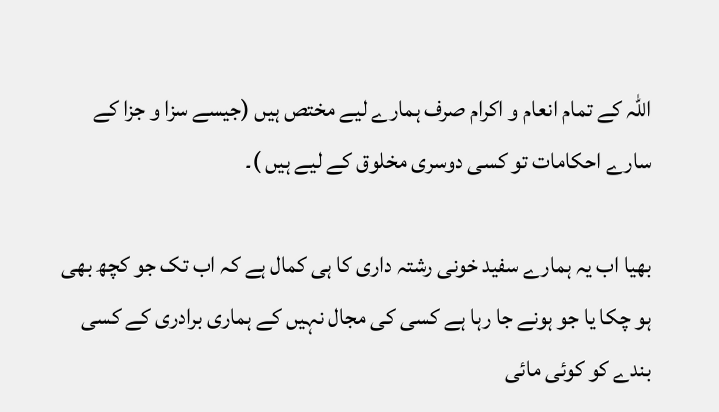اللہ کے تمام انعام و اکرام صرف ہمارے لیے مختص ہیں (جیسے سزا و جزا کے سارے احکامات تو کسی دوسری مخلوق کے لیے ہیں )۔

بھیا اب یہ ہمارے سفید خونی رشتہ داری کا ہی کمال ہے کہ اب تک جو کچھ بھی ہو چکا یا جو ہونے جا رہا ہے کسی کی مجال نہیں کے ہماری برادری کے کسی بندے کو کوئی مائی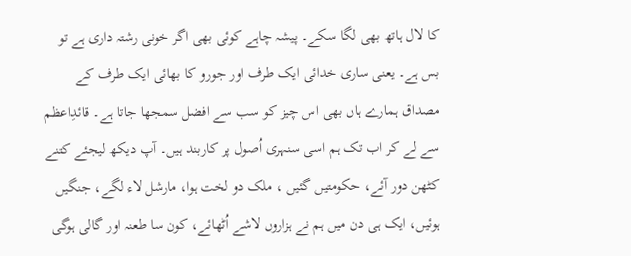کا لال ہاتھ بھی لگا سکے۔ پیشہ چاہے کوئی بھی اگر خونی رشتہ داری ہے تو بس ہے۔ یعنی ساری خدائی ایک طرف اور جورو کا بھائی ایک طرف کے مصداق ہمارے ہاں بھی اس چیز کو سب سے افضل سمجھا جاتا ہے۔ قائدِاعظم سے لے کر اب تک ہم اسی سنہری اُصول پر کاربند ہیں۔ آپ دیکھ لیجئے کتنے کٹھن دور آئے، حکومتیں گئیں ، ملک دو لخت ہوا، مارشل لاء لگے، جنگیں ہوئیں، ایک ہی دن میں ہم نے ہزاروں لاشے اُٹھائے، کون سا طعنہ اور گالی ہوگی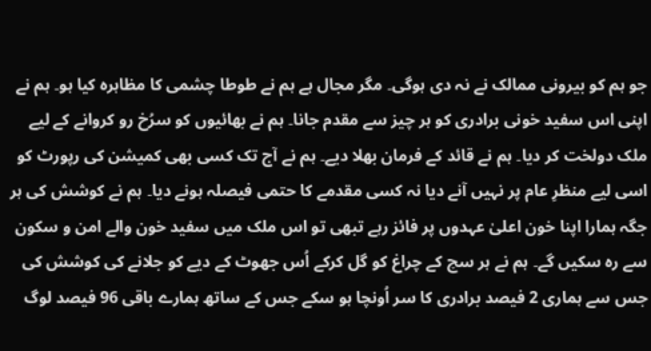جو ہم کو بیرونی ممالک نے نہ دی ہوگی۔ مگر مجال ہے ہم نے طوطا چشمی کا مظاہرہ کیا ہو۔ ہم نے اپنی اس سفید خونی برادری کو ہر چیز سے مقدم جانا۔ ہم نے بھائیوں کو سرُخ رو کروانے کے لیے ملک دولخت کر دیا۔ ہم نے قائد کے فرمان بھلا دیے۔ ہم نے آج تک کسی بھی کمیشن کی رپورٹ کو اسی لیے منظرِ عام پر نہیں آنے دیا نہ کسی مقدمے کا حتمی فیصلہ ہونے دیا۔ ہم نے کوشش کی ہر جگہ ہمارا اپنا خون اعلیٰ عہدوں پر فائز رہے تبھی تو اس ملک میں سفید خون والے امن و سکون سے رہ سکیں گے۔ ہم نے ہر سچ کے چراغ کو گل کرکے اُس جھوٹ کے دیے کو جلانے کی کوشش کی جس سے ہماری 2 فیصد برادری کا سر اُونچا ہو سکے جس کے ساتھ ہمارے باقی 96 فیصد لوگ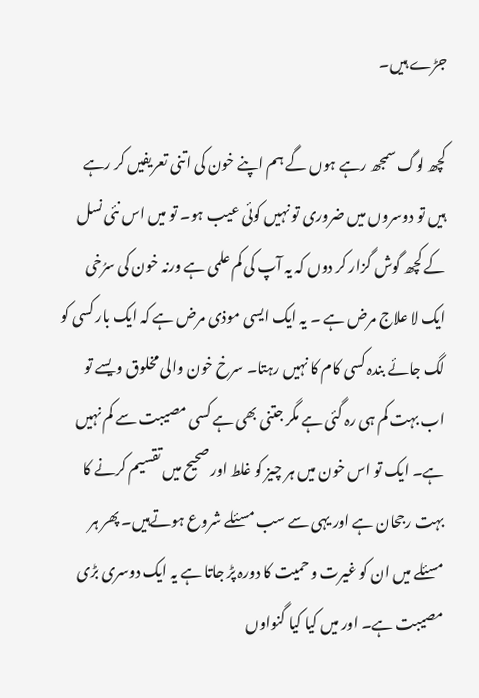جڑے ہیں۔

کچھ لوگ سمجھ رہے ہوں گے ہم اپنے خون کی اتنی تعریفیں کر رہے ہیں تو دوسروں میں ضروری تو نہیں کوئی عیب ہو۔ تو میں اس نئی نسل کے کچھ گوش گزار کر دوں کہ یہ آپ کی کم علمی ہے ورنہ خون کی سرُخی ایک لا علاج مرض ہے ۔ یہ ایک ایسی موذی مرض ہے کہ ایک بار کسی کو لگ جائے بندہ کسی کام کا نہیں رہتا۔ سرخ خون والی مخلوق ویسے تو اب بہت کم ہی رہ گئی ہے مگر جتنی بھی ہے کسی مصیبت سے کم نہیں ہے۔ ایک تو اس خون میں ہر چیز کو غلط اور صحیح میں تقسیم کرنے کا بہت رجحان ہے اور یہی سے سب مسئلے شروع ہوتےہیں۔ پھر ہر مسئلے میں ان کو غیرت و حمیت کا دورہ پڑ جاتا ہے یہ ایک دوسری بڑی مصیبت ہے۔ اور میں کیا کیا گنواوں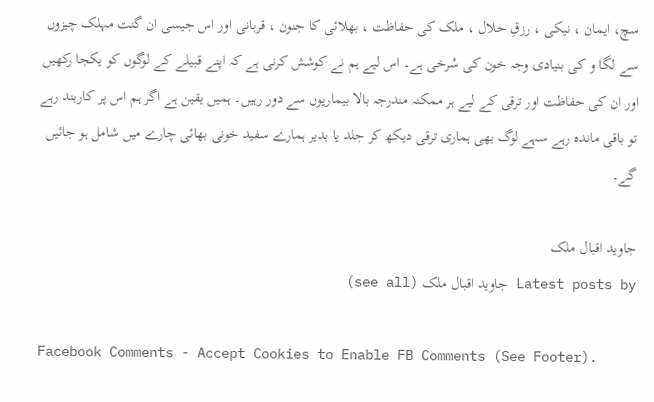سچ، ایمان ، نیکی ، رزقِ حلال ، ملک کی حفاظت ، بھلائی کا جنون ، قربانی اور اس جیسی ان گنت مہلک چیزوں سے لگا و کی بنیادی وجہ خون کی سُرخی ہے۔ اس لیے ہم نے کوشش کرنی ہے کہ اپنے قبیلے کے لوگوں کو یکجا رکھیں اور ان کی حفاظت اور ترقی کے لیے ہر ممکنہ مندرجہ بالا بیماریوں سے دور رہیں۔ ہمیں یقین ہے اگر ہم اس پر کاربند رہے تو باقی ماندہ رہے سہے لوگ بھی ہماری ترقی دیکھ کر جلد یا بدیر ہمارے سفید خونی بھائی چارے میں شامل ہو جائیں گے۔

جاوید اقبال ملک
Latest posts by جاوید اقبال ملک (see all)

Facebook Comments - Accept Cookies to Enable FB Comments (See Footer).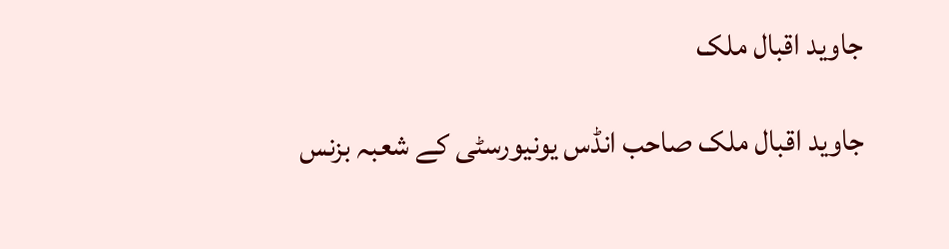جاوید اقبال ملک

جاوید اقبال ملک صاحب انڈس یونیورسٹی کے شعبہ بزنس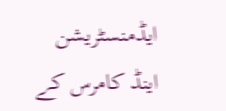ایڈمنسٹریشن اینڈ کامرس کے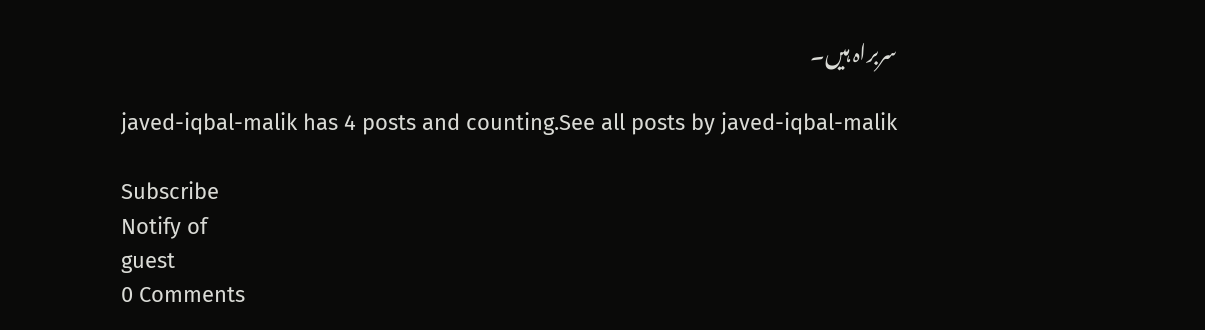سربراہ ہیں۔

javed-iqbal-malik has 4 posts and counting.See all posts by javed-iqbal-malik

Subscribe
Notify of
guest
0 Comments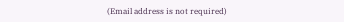(Email address is not required)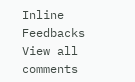Inline Feedbacks
View all comments